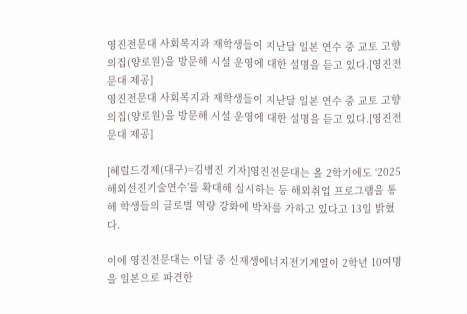영진전문대 사회복지과 재학생들이 지난달 일본 연수 중 교토 고향의집(양로원)을 방문해 시설 운영에 대한 설명을 듣고 있다.[영진전문대 제공]
영진전문대 사회복지과 재학생들이 지난달 일본 연수 중 교토 고향의집(양로원)을 방문해 시설 운영에 대한 설명을 듣고 있다.[영진전문대 제공]

[헤럴드경제(대구)=김병진 기자]영진전문대는 올 2학기에도 ‘2025 해외선진기술연수’를 확대해 실시하는 등 해외취업 프로그램을 통해 학생들의 글로벌 역량 강화에 박차를 가하고 있다고 13일 밝혔다.

이에 영진전문대는 이달 중 신재생에너지전기계열이 2학년 10여명을 일본으로 파견한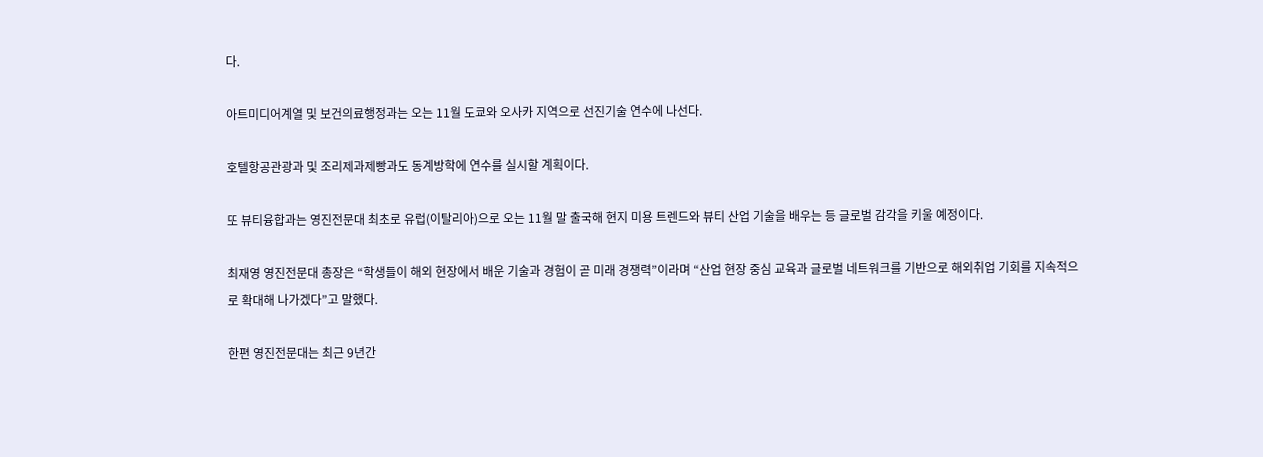다.

아트미디어계열 및 보건의료행정과는 오는 11월 도쿄와 오사카 지역으로 선진기술 연수에 나선다.

호텔항공관광과 및 조리제과제빵과도 동계방학에 연수를 실시할 계획이다.

또 뷰티융합과는 영진전문대 최초로 유럽(이탈리아)으로 오는 11월 말 출국해 현지 미용 트렌드와 뷰티 산업 기술을 배우는 등 글로벌 감각을 키울 예정이다.

최재영 영진전문대 총장은 “학생들이 해외 현장에서 배운 기술과 경험이 곧 미래 경쟁력”이라며 “산업 현장 중심 교육과 글로벌 네트워크를 기반으로 해외취업 기회를 지속적으로 확대해 나가겠다”고 말했다.

한편 영진전문대는 최근 9년간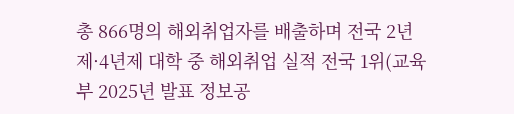총 866명의 해외취업자를 배출하며 전국 2년제·4년제 대학 중 해외취업 실적 전국 1위(교육부 2025년 발표 정보공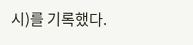시)를 기록했다.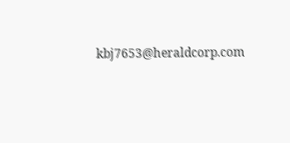kbj7653@heraldcorp.com